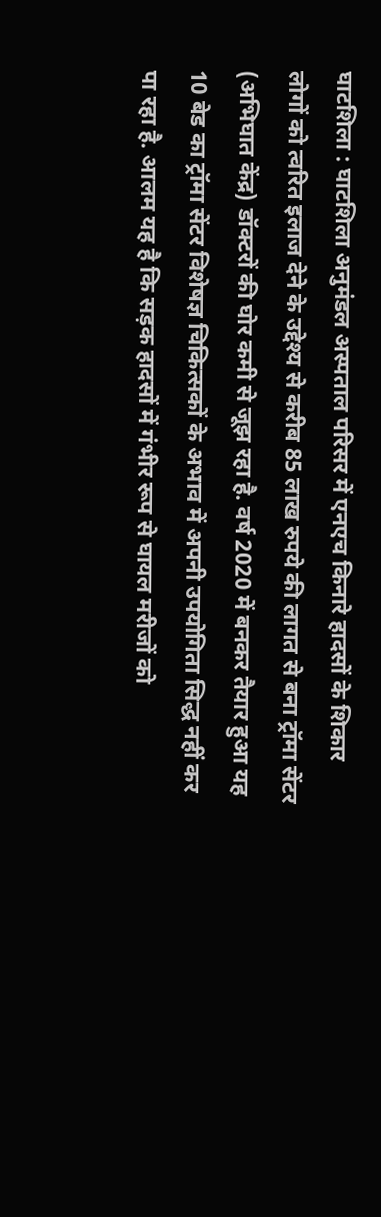घाटशिला : घाटशिला अनुमंडल अस्पताल परिसर में एनएच किनारे हादसों के शिकार लोगों को त्वरित इलाज देने के उद्देश्य से करीब 85 लाख रुपये की लागत से बना ट्रॉमा सेंटर (अभिघात केंद्र) डॉक्टरों की घोर कमी से जूझ रहा है. वर्ष 2020 में बनकर तैयार हुआ यह 10 बेड का ट्रॉमा सेंटर विशेषज्ञ चिकित्सकों के अभाव में अपनी उपयोगिता सिद्ध नहीं कर पा रहा है. आलम यह है कि सड़क हादसों में गंभीर रूप से घायल मरीजों को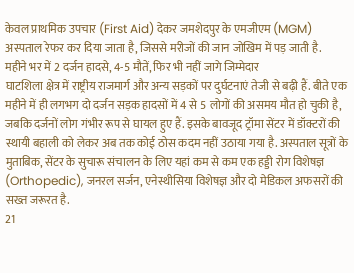केवल प्राथमिक उपचार (First Aid) देकर जमशेदपुर के एमजीएम (MGM) अस्पताल रेफर कर दिया जाता है, जिससे मरीजों की जान जोखिम में पड़ जाती है.
महीने भर में 2 दर्जन हादसे, 4-5 मौतें, फिर भी नहीं जागे जिम्मेदार
घाटशिला क्षेत्र में राष्ट्रीय राजमार्ग और अन्य सड़कों पर दुर्घटनाएं तेजी से बढ़ी हैं. बीते एक महीने में ही लगभग दो दर्जन सड़क हादसों में 4 से 5 लोगों की असमय मौत हो चुकी है, जबकि दर्जनों लोग गंभीर रूप से घायल हुए हैं. इसके बावजूद ट्रॉमा सेंटर में डॉक्टरों की स्थायी बहाली को लेकर अब तक कोई ठोस कदम नहीं उठाया गया है. अस्पताल सूत्रों के मुताबिक, सेंटर के सुचारू संचालन के लिए यहां कम से कम एक हड्डी रोग विशेषज्ञ (Orthopedic), जनरल सर्जन, एनेस्थीसिया विशेषज्ञ और दो मेडिकल अफसरों की सख्त जरूरत है.
21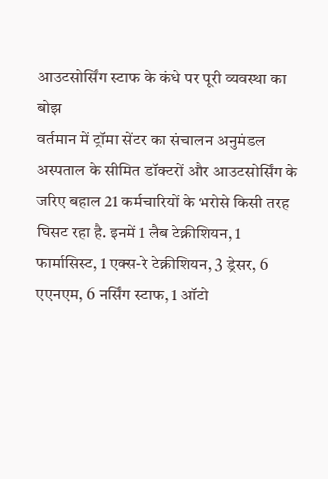आउटसोर्सिंग स्टाफ के कंधे पर पूरी व्यवस्था का बोझ
वर्तमान में ट्रॉमा सेंटर का संचालन अनुमंडल अस्पताल के सीमित डॉक्टरों और आउटसोर्सिंग के जरिए बहाल 21 कर्मचारियों के भरोसे किसी तरह घिसट रहा है. इनमें 1 लैब टेक्नीशियन, 1 फार्मासिस्ट, 1 एक्स-रे टेक्नीशियन, 3 ड्रेसर, 6 एएनएम, 6 नर्सिंग स्टाफ, 1 ऑटो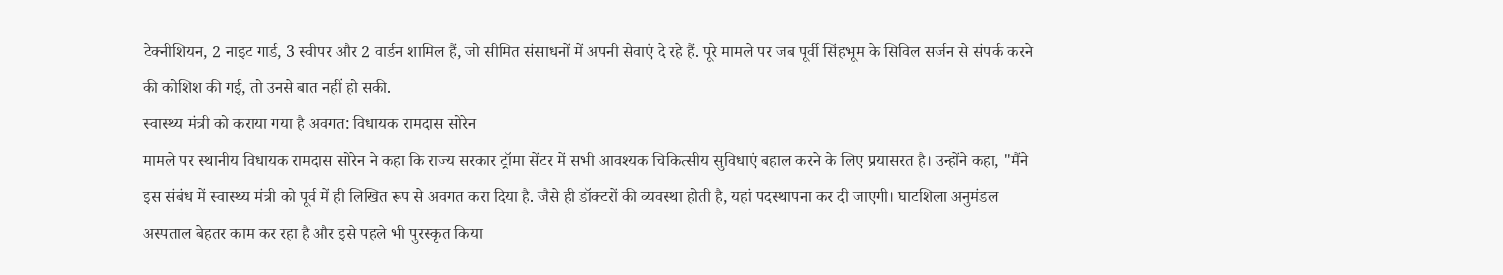टेक्नीशियन, 2 नाइट गार्ड, 3 स्वीपर और 2 वार्डन शामिल हैं, जो सीमित संसाधनों में अपनी सेवाएं दे रहे हैं. पूरे मामले पर जब पूर्वी सिंहभूम के सिविल सर्जन से संपर्क करने की कोशिश की गई, तो उनसे बात नहीं हो सकी.
स्वास्थ्य मंत्री को कराया गया है अवगत: विधायक रामदास सोरेन
मामले पर स्थानीय विधायक रामदास सोरेन ने कहा कि राज्य सरकार ट्रॉमा सेंटर में सभी आवश्यक चिकित्सीय सुविधाएं बहाल करने के लिए प्रयासरत है। उन्होंने कहा, "मैंने इस संबंध में स्वास्थ्य मंत्री को पूर्व में ही लिखित रूप से अवगत करा दिया है. जैसे ही डॉक्टरों की व्यवस्था होती है, यहां पदस्थापना कर दी जाएगी। घाटशिला अनुमंडल अस्पताल बेहतर काम कर रहा है और इसे पहले भी पुरस्कृत किया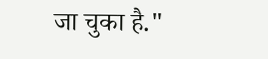जा चुका है."